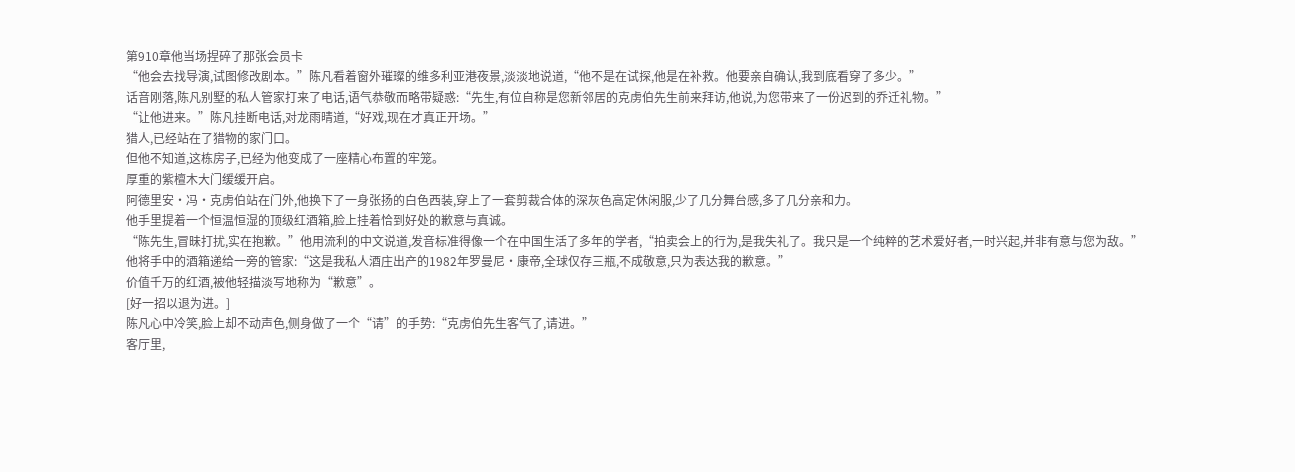第910章他当场捏碎了那张会员卡
“他会去找导演,试图修改剧本。”陈凡看着窗外璀璨的维多利亚港夜景,淡淡地说道,“他不是在试探,他是在补救。他要亲自确认,我到底看穿了多少。”
话音刚落,陈凡别墅的私人管家打来了电话,语气恭敬而略带疑惑:“先生,有位自称是您新邻居的克虏伯先生前来拜访,他说,为您带来了一份迟到的乔迁礼物。”
“让他进来。”陈凡挂断电话,对龙雨晴道,“好戏,现在才真正开场。”
猎人,已经站在了猎物的家门口。
但他不知道,这栋房子,已经为他变成了一座精心布置的牢笼。
厚重的紫檀木大门缓缓开启。
阿德里安·冯·克虏伯站在门外,他换下了一身张扬的白色西装,穿上了一套剪裁合体的深灰色高定休闲服,少了几分舞台感,多了几分亲和力。
他手里提着一个恒温恒湿的顶级红酒箱,脸上挂着恰到好处的歉意与真诚。
“陈先生,冒昧打扰,实在抱歉。”他用流利的中文说道,发音标准得像一个在中国生活了多年的学者,“拍卖会上的行为,是我失礼了。我只是一个纯粹的艺术爱好者,一时兴起,并非有意与您为敌。”
他将手中的酒箱递给一旁的管家:“这是我私人酒庄出产的1982年罗曼尼·康帝,全球仅存三瓶,不成敬意,只为表达我的歉意。”
价值千万的红酒,被他轻描淡写地称为“歉意”。
[好一招以退为进。]
陈凡心中冷笑,脸上却不动声色,侧身做了一个“请”的手势:“克虏伯先生客气了,请进。”
客厅里,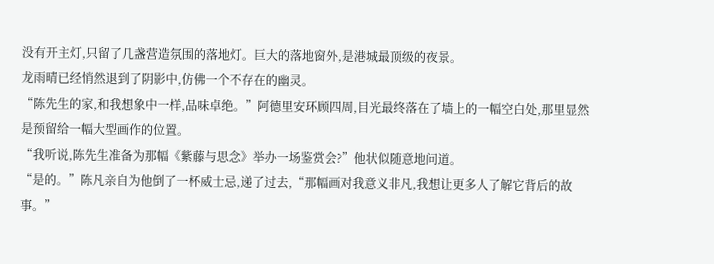没有开主灯,只留了几盏营造氛围的落地灯。巨大的落地窗外,是港城最顶级的夜景。
龙雨晴已经悄然退到了阴影中,仿佛一个不存在的幽灵。
“陈先生的家,和我想象中一样,品味卓绝。”阿德里安环顾四周,目光最终落在了墙上的一幅空白处,那里显然是预留给一幅大型画作的位置。
“我听说,陈先生准备为那幅《紫藤与思念》举办一场鉴赏会?”他状似随意地问道。
“是的。”陈凡亲自为他倒了一杯威士忌,递了过去,“那幅画对我意义非凡,我想让更多人了解它背后的故事。”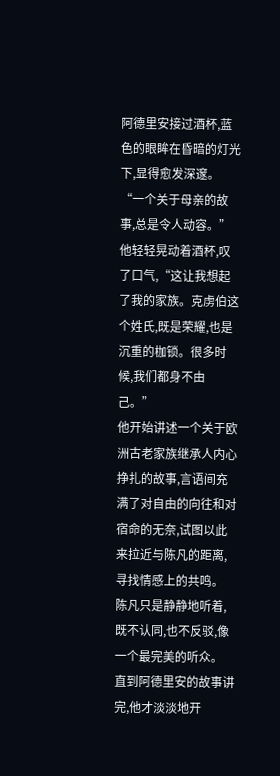阿德里安接过酒杯,蓝色的眼眸在昏暗的灯光下,显得愈发深邃。
“一个关于母亲的故事,总是令人动容。”他轻轻晃动着酒杯,叹了口气,“这让我想起了我的家族。克虏伯这个姓氏,既是荣耀,也是沉重的枷锁。很多时候,我们都身不由己。”
他开始讲述一个关于欧洲古老家族继承人内心挣扎的故事,言语间充满了对自由的向往和对宿命的无奈,试图以此来拉近与陈凡的距离,寻找情感上的共鸣。
陈凡只是静静地听着,既不认同,也不反驳,像一个最完美的听众。
直到阿德里安的故事讲完,他才淡淡地开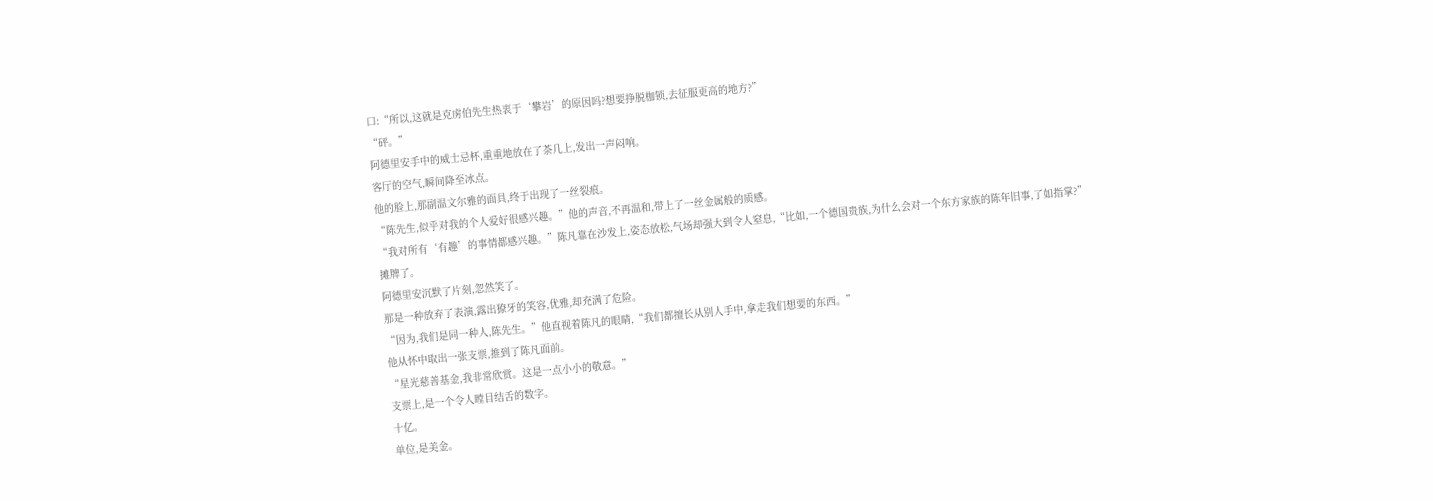口:“所以,这就是克虏伯先生热衷于‘攀岩’的原因吗?想要挣脱枷锁,去征服更高的地方?”
“砰。”
阿德里安手中的威士忌杯,重重地放在了茶几上,发出一声闷响。
客厅的空气,瞬间降至冰点。
他的脸上,那副温文尔雅的面具,终于出现了一丝裂痕。
“陈先生,似乎对我的个人爱好很感兴趣。”他的声音,不再温和,带上了一丝金属般的质感。
“我对所有‘有趣’的事情都感兴趣。”陈凡靠在沙发上,姿态放松,气场却强大到令人窒息,“比如,一个德国贵族,为什么会对一个东方家族的陈年旧事,了如指掌?”
摊牌了。
阿德里安沉默了片刻,忽然笑了。
那是一种放弃了表演,露出獠牙的笑容,优雅,却充满了危险。
“因为,我们是同一种人,陈先生。”他直视着陈凡的眼睛,“我们都擅长从别人手中,拿走我们想要的东西。”
他从怀中取出一张支票,推到了陈凡面前。
“星光慈善基金,我非常欣赏。这是一点小小的敬意。”
支票上,是一个令人瞠目结舌的数字。
十亿。
单位,是美金。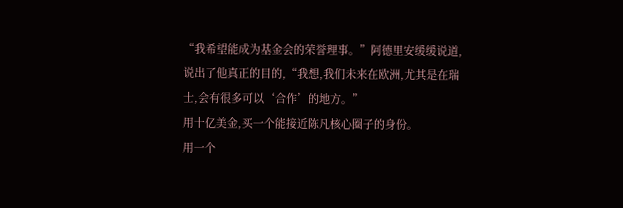“我希望能成为基金会的荣誉理事。”阿德里安缓缓说道,说出了他真正的目的,“我想,我们未来在欧洲,尤其是在瑞士,会有很多可以‘合作’的地方。”
用十亿美金,买一个能接近陈凡核心圈子的身份。
用一个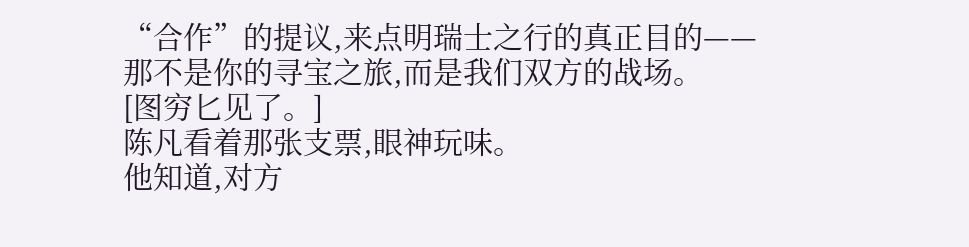“合作”的提议,来点明瑞士之行的真正目的——那不是你的寻宝之旅,而是我们双方的战场。
[图穷匕见了。]
陈凡看着那张支票,眼神玩味。
他知道,对方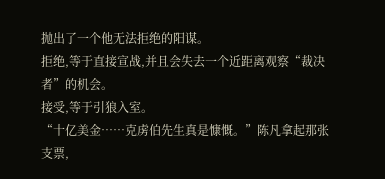抛出了一个他无法拒绝的阳谋。
拒绝,等于直接宣战,并且会失去一个近距离观察“裁决者”的机会。
接受,等于引狼入室。
“十亿美金……克虏伯先生真是慷慨。”陈凡拿起那张支票,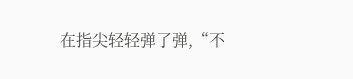在指尖轻轻弹了弹,“不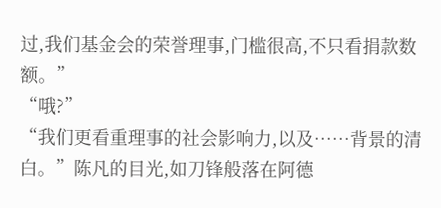过,我们基金会的荣誉理事,门槛很高,不只看捐款数额。”
“哦?”
“我们更看重理事的社会影响力,以及……背景的清白。”陈凡的目光,如刀锋般落在阿德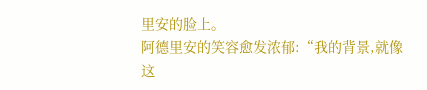里安的脸上。
阿德里安的笑容愈发浓郁:“我的背景,就像这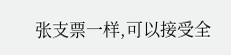张支票一样,可以接受全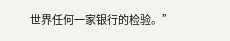世界任何一家银行的检验。”